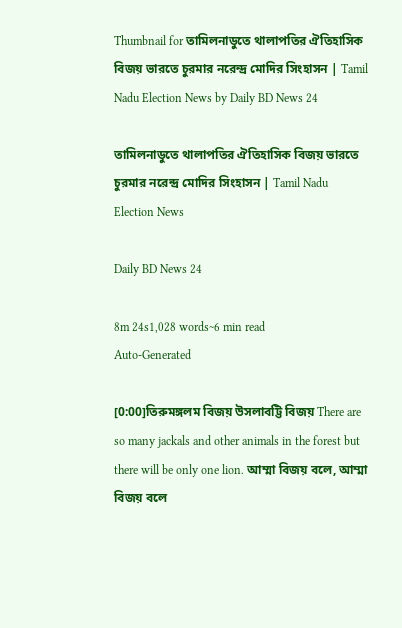Thumbnail for তামিলনাডুতে থালাপতির ঐতিহাসিক বিজয় ভারতে চুরমার নরেন্দ্র মোদির সিংহাসন | Tamil Nadu Election News by Daily BD News 24

তামিলনাডুতে থালাপতির ঐতিহাসিক বিজয় ভারতে চুরমার নরেন্দ্র মোদির সিংহাসন | Tamil Nadu Election News

Daily BD News 24

8m 24s1,028 words~6 min read
Auto-Generated

[0:00]তিরুমঙ্গলম বিজয় উসলাবট্টি বিজয় There are so many jackals and other animals in the forest but there will be only one lion. আম্মা বিজয় বলে, আম্মা বিজয় বলে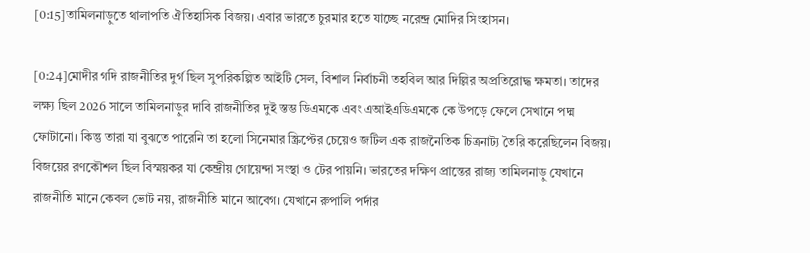[0:15]তামিলনাড়ুতে থালাপতি ঐতিহাসিক বিজয়। এবার ভারতে চুরমার হতে যাচ্ছে নরেন্দ্র মোদির সিংহাসন।

[0:24]মোদীর গদি রাজনীতির দুর্গ ছিল সুপরিকল্পিত আইটি সেল, বিশাল নির্বাচনী তহবিল আর দিল্লির অপ্রতিরোদ্ধ ক্ষমতা। তাদের লক্ষ্য ছিল 2026 সালে তামিলনাড়ুর দাবি রাজনীতির দুই স্তম্ভ ডিএমকে এবং এআইএডিএমকে কে উপড়ে ফেলে সেখানে পদ্ম ফোটানো। কিন্তু তারা যা বুঝতে পারেনি তা হলো সিনেমার স্ক্রিপ্টের চেয়েও জটিল এক রাজনৈতিক চিত্রনাট্য তৈরি করেছিলেন বিজয়। বিজয়ের রণকৌশল ছিল বিস্ময়কর যা কেন্দ্রীয় গোয়েন্দা সংস্থা ও টের পায়নি। ভারতের দক্ষিণ প্রান্তের রাজ্য তামিলনাড়ু যেখানে রাজনীতি মানে কেবল ভোট নয়, রাজনীতি মানে আবেগ। যেখানে রুপালি পর্দার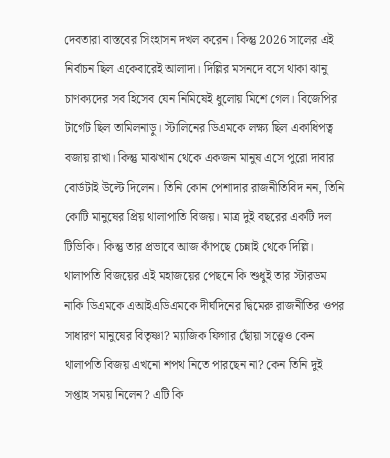দেবতারা বাস্তবের সিংহাসন দখল করেন। কিন্তু 2026 সালের এই নির্বাচন ছিল একেবারেই আলাদা। দিল্লির মসনদে বসে থাকা ঝানু চাণক্যদের সব হিসেব যেন নিমিষেই ধুলোয় মিশে গেল। বিজেপির টার্গেট ছিল তামিলনাড়ু। স্টালিনের ডিএমকে লক্ষ্য ছিল একাধিপত্ব বজায় রাখা। কিন্তু মাঝখান থেকে একজন মানুষ এসে পুরো দাবার বোর্ডটাই উল্টে দিলেন। তিনি কোন পেশাদার রাজনীতিবিদ নন, তিনি কোটি মানুষের প্রিয় থালাপাতি বিজয়। মাত্র দুই বছরের একটি দল টিভিকি। কিন্তু তার প্রভাবে আজ কাঁপছে চেন্নাই থেকে দিল্লি। থালাপতি বিজয়ের এই মহাজয়ের পেছনে কি শুধুই তার স্টারডম নাকি ডিএমকে এআইএডিএমকে দীর্ঘদিনের দ্বিমেরু রাজনীতির ওপর সাধারণ মানুষের বিতৃষ্ণা? ম্যাজিক ফিগার ছোঁয়া সত্ত্বেও কেন থালাপতি বিজয় এখনো শপথ নিতে পারছেন না? কেন তিনি দুই সপ্তাহ সময় নিলেন? এটি কি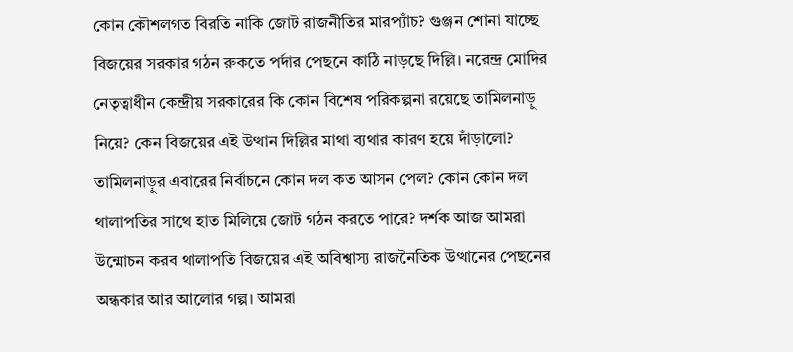কোন কৌশলগত বিরতি নাকি জোট রাজনীতির মারপ্যাঁচ? গুঞ্জন শোনা যাচ্ছে বিজয়ের সরকার গঠন রুকতে পর্দার পেছনে কাঠি নাড়ছে দিল্লি। নরেন্দ্র মোদির নেতৃত্বাধীন কেন্দ্রীয় সরকারের কি কোন বিশেষ পরিকল্পনা রয়েছে তামিলনাড়ু নিয়ে? কেন বিজয়ের এই উত্থান দিল্লির মাথা ব্যথার কারণ হয়ে দাঁড়ালো? তামিলনাড়ুর এবারের নির্বাচনে কোন দল কত আসন পেল? কোন কোন দল থালাপতির সাথে হাত মিলিয়ে জোট গঠন করতে পারে? দর্শক আজ আমরা উন্মোচন করব থালাপতি বিজয়ের এই অবিশ্বাস্য রাজনৈতিক উত্থানের পেছনের অন্ধকার আর আলোর গল্প। আমরা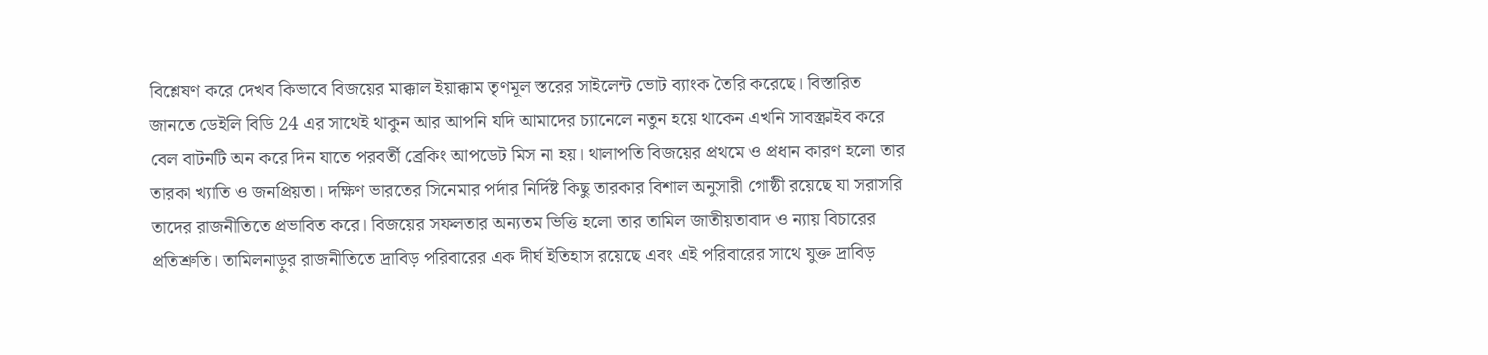বিশ্লেষণ করে দেখব কিভাবে বিজয়ের মাক্কাল ইয়াক্কাম তৃণমূল স্তরের সাইলেন্ট ভোট ব্যাংক তৈরি করেছে। বিস্তারিত জানতে ডেইলি বিডি 24 এর সাথেই থাকুন আর আপনি যদি আমাদের চ্যানেলে নতুন হয়ে থাকেন এখনি সাবস্ক্রাইব করে বেল বাটনটি অন করে দিন যাতে পরবর্তী ব্রেকিং আপডেট মিস না হয়। থালাপতি বিজয়ের প্রথমে ও প্রধান কারণ হলো তার তারকা খ্যাতি ও জনপ্রিয়তা। দক্ষিণ ভারতের সিনেমার পর্দার নির্দিষ্ট কিছু তারকার বিশাল অনুসারী গোষ্ঠী রয়েছে যা সরাসরি তাদের রাজনীতিতে প্রভাবিত করে। বিজয়ের সফলতার অন্যতম ভিত্তি হলো তার তামিল জাতীয়তাবাদ ও ন্যায় বিচারের প্রতিশ্রুতি। তামিলনাড়ুর রাজনীতিতে দ্রাবিড় পরিবারের এক দীর্ঘ ইতিহাস রয়েছে এবং এই পরিবারের সাথে যুক্ত দ্রাবিড়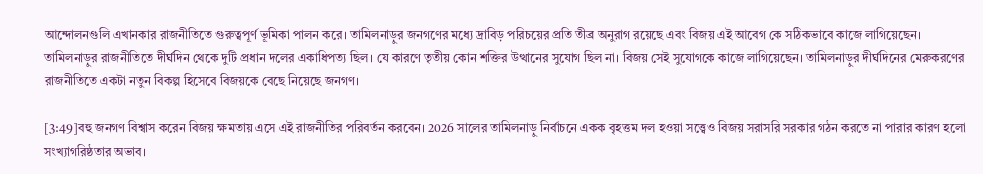আন্দোলনগুলি এখানকার রাজনীতিতে গুরুত্বপূর্ণ ভূমিকা পালন করে। তামিলনাড়ুর জনগণের মধ্যে দ্রাবিড় পরিচয়ের প্রতি তীব্র অনুরাগ রয়েছে এবং বিজয় এই আবেগ কে সঠিকভাবে কাজে লাগিয়েছেন। তামিলনাড়ুর রাজনীতিতে দীর্ঘদিন থেকে দুটি প্রধান দলের একাধিপত্য ছিল। যে কারণে তৃতীয় কোন শক্তির উত্থানের সুযোগ ছিল না। বিজয় সেই সুযোগকে কাজে লাগিয়েছেন। তামিলনাড়ুর দীর্ঘদিনের মেরুকরণের রাজনীতিতে একটা নতুন বিকল্প হিসেবে বিজয়কে বেছে নিয়েছে জনগণ।

[3:49]বহু জনগণ বিশ্বাস করেন বিজয় ক্ষমতায় এসে এই রাজনীতির পরিবর্তন করবেন। 2026 সালের তামিলনাড়ু নির্বাচনে একক বৃহত্তম দল হওয়া সত্ত্বেও বিজয় সরাসরি সরকার গঠন করতে না পারার কারণ হলো সংখ্যাগরিষ্ঠতার অভাব।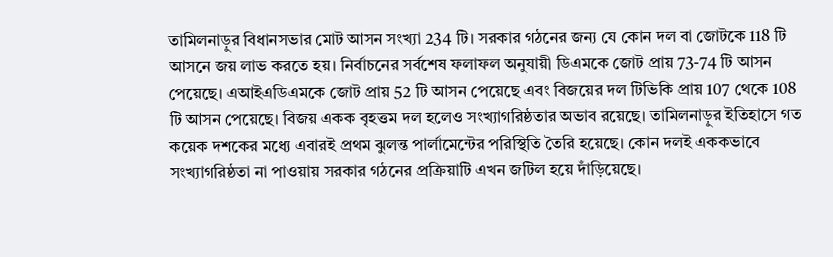তামিলনাড়ুর বিধানসভার মোট আসন সংখ্যা 234 টি। সরকার গঠনের জন্য যে কোন দল বা জোটকে 118 টি আসনে জয় লাভ করতে হয়। নির্বাচনের সর্বশেষ ফলাফল অনুযায়ী ডিএমকে জোট প্রায় 73-74 টি আসন পেয়েছে। এআইএডিএমকে জোট প্রায় 52 টি আসন পেয়েছে এবং বিজয়ের দল টিভিকি প্রায় 107 থেকে 108 টি আসন পেয়েছে। বিজয় একক বৃহত্তম দল হলেও সংখ্যাগরিষ্ঠতার অভাব রয়েছে। তামিলনাড়ুর ইতিহাসে গত কয়েক দশকের মধ্যে এবারই প্রথম ঝুলন্ত পার্লামেন্টের পরিস্থিতি তৈরি হয়েছে। কোন দলই এককভাবে সংখ্যাগরিষ্ঠতা না পাওয়ায় সরকার গঠনের প্রক্রিয়াটি এখন জটিল হয়ে দাঁড়িয়েছে।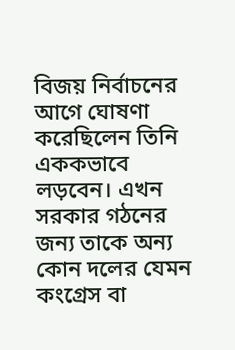বিজয় নির্বাচনের আগে ঘোষণা করেছিলেন তিনি এককভাবে লড়বেন। এখন সরকার গঠনের জন্য তাকে অন্য কোন দলের যেমন কংগ্রেস বা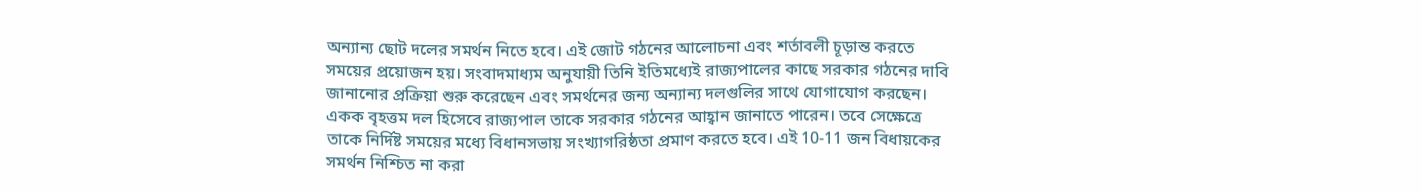অন্যান্য ছোট দলের সমর্থন নিতে হবে। এই জোট গঠনের আলোচনা এবং শর্তাবলী চূড়ান্ত করতে সময়ের প্রয়োজন হয়। সংবাদমাধ্যম অনুযায়ী তিনি ইতিমধ্যেই রাজ্যপালের কাছে সরকার গঠনের দাবি জানানোর প্রক্রিয়া শুরু করেছেন এবং সমর্থনের জন্য অন্যান্য দলগুলির সাথে যোগাযোগ করছেন। একক বৃহত্তম দল হিসেবে রাজ্যপাল তাকে সরকার গঠনের আহ্বান জানাতে পারেন। তবে সেক্ষেত্রে তাকে নির্দিষ্ট সময়ের মধ্যে বিধানসভায় সংখ্যাগরিষ্ঠতা প্রমাণ করতে হবে। এই 10-11 জন বিধায়কের সমর্থন নিশ্চিত না করা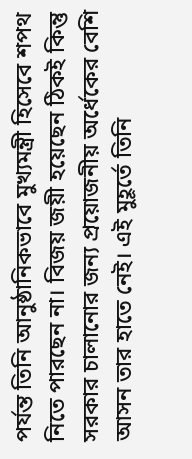পর্যন্ত তিনি আনুষ্ঠানিকভাবে মুখ্যমন্ত্রী হিসেবে শপথ নিতে পারছেন না। বিজয় জয়ী হয়েছেন ঠিকই কিন্তু সরকার চালানোর জন্য প্রয়োজনীয় অর্ধেকের বেশি আসন তার হাতে নেই। এই মুহূর্তে তিনি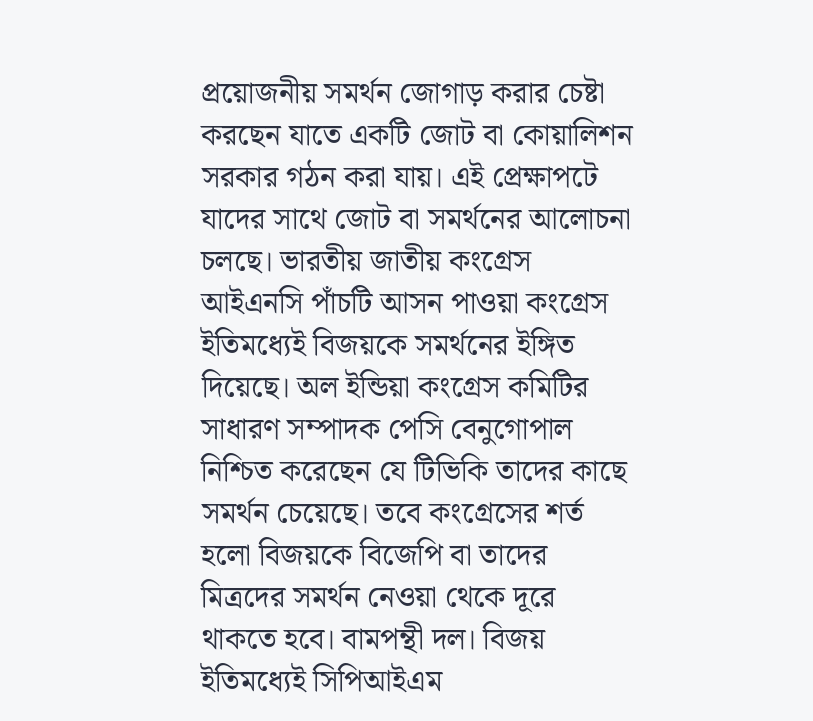প্রয়োজনীয় সমর্থন জোগাড় করার চেষ্টা করছেন যাতে একটি জোট বা কোয়ালিশন সরকার গঠন করা যায়। এই প্রেক্ষাপটে যাদের সাথে জোট বা সমর্থনের আলোচনা চলছে। ভারতীয় জাতীয় কংগ্রেস আইএনসি পাঁচটি আসন পাওয়া কংগ্রেস ইতিমধ্যেই বিজয়কে সমর্থনের ইঙ্গিত দিয়েছে। অল ইন্ডিয়া কংগ্রেস কমিটির সাধারণ সম্পাদক পেসি বেনুগোপাল নিশ্চিত করেছেন যে টিভিকি তাদের কাছে সমর্থন চেয়েছে। তবে কংগ্রেসের শর্ত হলো বিজয়কে বিজেপি বা তাদের মিত্রদের সমর্থন নেওয়া থেকে দূরে থাকতে হবে। বামপন্থী দল। বিজয় ইতিমধ্যেই সিপিআইএম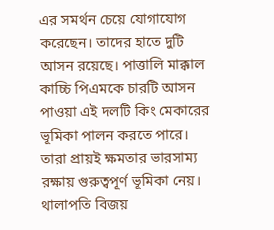এর সমর্থন চেয়ে যোগাযোগ করেছেন। তাদের হাতে দুটি আসন রয়েছে। পাত্তালি মাক্কাল কাচ্চি পিএমকে চারটি আসন পাওয়া এই দলটি কিং মেকারের ভূমিকা পালন করতে পারে। তারা প্রায়ই ক্ষমতার ভারসাম্য রক্ষায় গুরুত্বপূর্ণ ভূমিকা নেয়। থালাপতি বিজয়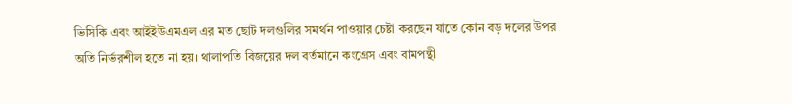ভিসিকি এবং আইইউএমএল এর মত ছোট দলগুলির সমর্থন পাওয়ার চেষ্টা করছেন যাতে কোন বড় দলের উপর অতি নির্ভরশীল হতে না হয়। থালাপতি বিজয়ের দল বর্তমানে কংগ্রেস এবং বামপন্থী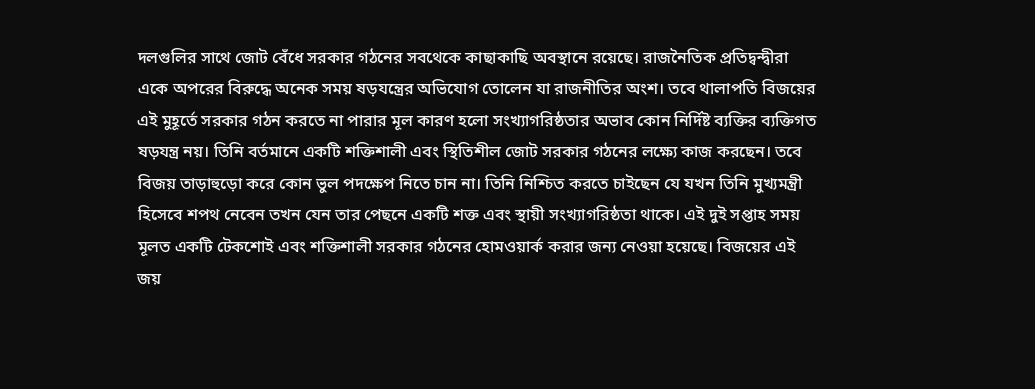দলগুলির সাথে জোট বেঁধে সরকার গঠনের সবথেকে কাছাকাছি অবস্থানে রয়েছে। রাজনৈতিক প্রতিদ্বন্দ্বীরা একে অপরের বিরুদ্ধে অনেক সময় ষড়যন্ত্রের অভিযোগ তোলেন যা রাজনীতির অংশ। তবে থালাপতি বিজয়ের এই মুহূর্তে সরকার গঠন করতে না পারার মূল কারণ হলো সংখ্যাগরিষ্ঠতার অভাব কোন নির্দিষ্ট ব্যক্তির ব্যক্তিগত ষড়যন্ত্র নয়। তিনি বর্তমানে একটি শক্তিশালী এবং স্থিতিশীল জোট সরকার গঠনের লক্ষ্যে কাজ করছেন। তবে বিজয় তাড়াহুড়ো করে কোন ভুল পদক্ষেপ নিতে চান না। তিনি নিশ্চিত করতে চাইছেন যে যখন তিনি মুখ্যমন্ত্রী হিসেবে শপথ নেবেন তখন যেন তার পেছনে একটি শক্ত এবং স্থায়ী সংখ্যাগরিষ্ঠতা থাকে। এই দুই সপ্তাহ সময় মূলত একটি টেকশোই এবং শক্তিশালী সরকার গঠনের হোমওয়ার্ক করার জন্য নেওয়া হয়েছে। বিজয়ের এই জয়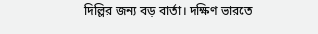দিল্লির জন্য বড় বার্তা। দক্ষিণ ভারতে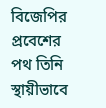বিজেপির প্রবেশের পথ তিনি স্থায়ীভাবে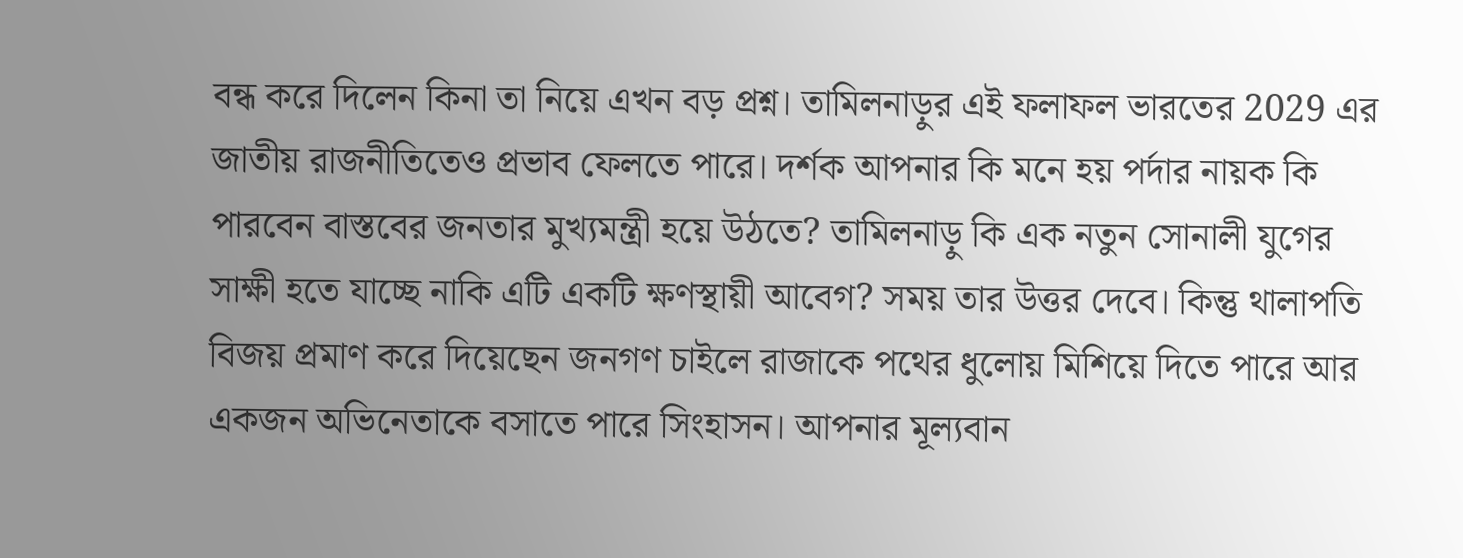বন্ধ করে দিলেন কিনা তা নিয়ে এখন বড় প্রশ্ন। তামিলনাড়ুর এই ফলাফল ভারতের 2029 এর জাতীয় রাজনীতিতেও প্রভাব ফেলতে পারে। দর্শক আপনার কি মনে হয় পর্দার নায়ক কি পারবেন বাস্তবের জনতার মুখ্যমন্ত্রী হয়ে উঠতে? তামিলনাড়ু কি এক নতুন সোনালী যুগের সাক্ষী হতে যাচ্ছে নাকি এটি একটি ক্ষণস্থায়ী আবেগ? সময় তার উত্তর দেবে। কিন্তু থালাপতি বিজয় প্রমাণ করে দিয়েছেন জনগণ চাইলে রাজাকে পথের ধুলোয় মিশিয়ে দিতে পারে আর একজন অভিনেতাকে বসাতে পারে সিংহাসন। আপনার মূল্যবান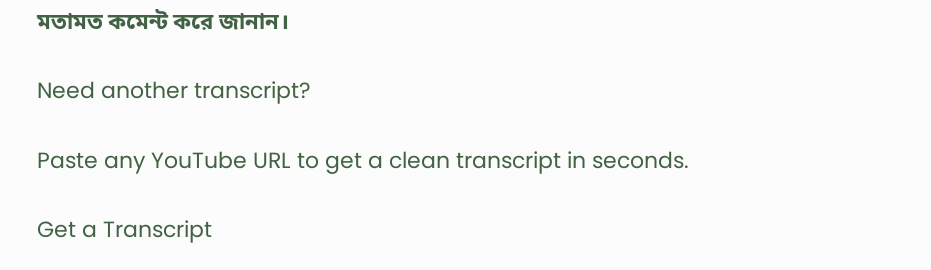মতামত কমেন্ট করে জানান।

Need another transcript?

Paste any YouTube URL to get a clean transcript in seconds.

Get a Transcript